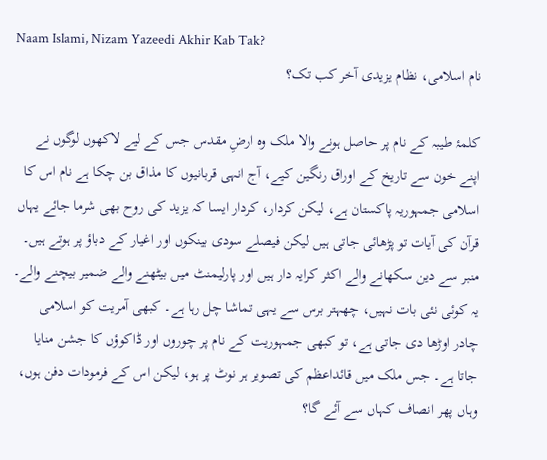Naam Islami, Nizam Yazeedi Akhir Kab Tak?
نام اسلامی، نظام یزیدی آخر کب تک؟

کلمۂ طیبہ کے نام پر حاصل ہونے والا ملک وہ ارضِ مقدس جس کے لیے لاکھوں لوگوں نے اپنے خون سے تاریخ کے اوراق رنگین کیے، آج انہی قربانیوں کا مذاق بن چکا ہے نام اس کا اسلامی جمہوریہ پاکستان ہے، لیکن کردار، کردار ایسا کہ یزید کی روح بھی شرما جائے یہاں قرآن کی آیات تو پڑھائی جاتی ہیں لیکن فیصلے سودی بینکوں اور اغیار کے دباؤ پر ہوتے ہیں۔ منبر سے دین سکھانے والے اکثر کرایہ دار ہیں اور پارلیمنٹ میں بیٹھنے والے ضمیر بیچنے والے۔
یہ کوئی نئی بات نہیں، چھہتر برس سے یہی تماشا چل رہا ہے۔ کبھی آمریت کو اسلامی چادر اوڑھا دی جاتی ہے، تو کبھی جمہوریت کے نام پر چوروں اور ڈاکوؤں کا جشن منایا جاتا ہے۔ جس ملک میں قائداعظم کی تصویر ہر نوٹ پر ہو، لیکن اس کے فرمودات دفن ہوں، وہاں پھر انصاف کہاں سے آئے گا؟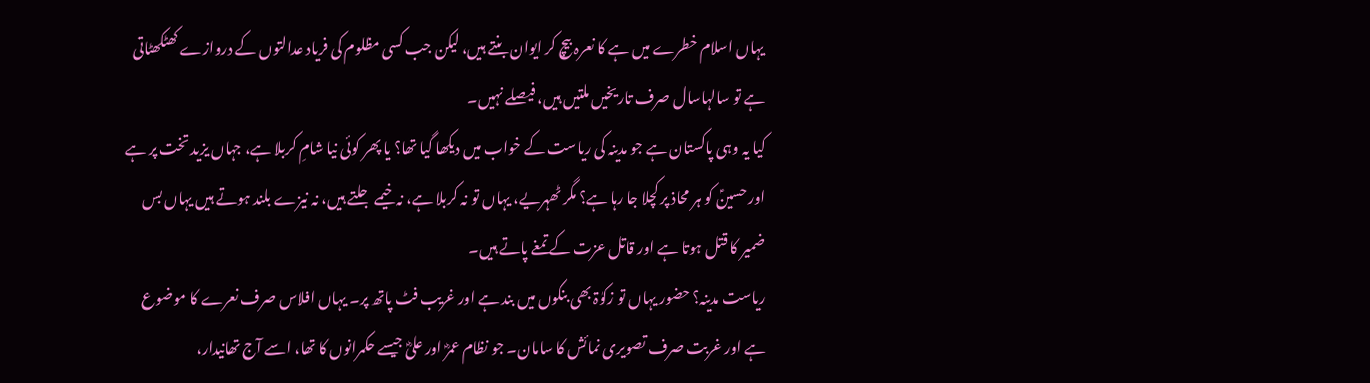یہاں اسلام خطرے میں ہے کا نعرہ بیچ کر ایوان بنتے ہیں، لیکن جب کسی مظلوم کی فریاد عدالتوں کے دروازے کھٹکھٹاتی ہے تو سالہاسال صرف تاریخیں ملتیں ہیں، فیصلے نہیں۔
کیا یہ وہی پاکستان ہے جو مدینہ کی ریاست کے خواب میں دیکھا گیا تھا؟ یا پھر کوئی نیا شامِ کربلا ہے، جہاں یزید تخت پر ہے اور حسینؑ کو ہر محاذ پر کچلا جا رہا ہے؟ مگر ٹھہریے، یہاں تو نہ کربلا ہے، نہ خیمے جلتے ہیں، نہ نیزے بلند ہوتے ہیں یہاں بس ضمیر کا قتل ہوتا ہے اور قاتل عزت کے تمغے پاتے ہیں۔
ریاست مدینہ؟ حضور یہاں تو زکوٰۃ بھی بنکوں میں بند ہے اور غریب فٹ پاتھ پر۔ یہاں افلاس صرف نعرے کا موضوع ہے اور غربت صرف تصویری نمائش کا سامان۔ جو نظام عمرؓ اور علیؓ جیسے حکمرانوں کا تھا، اسے آج تھانیدار،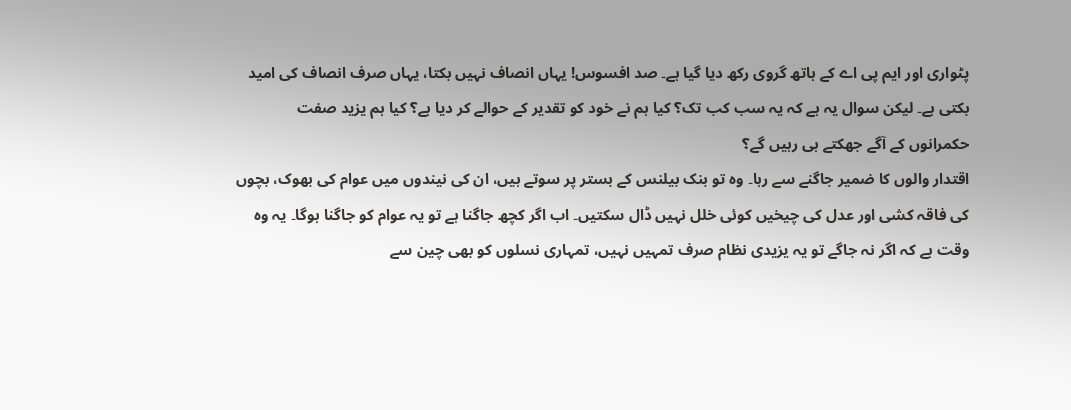پٹواری اور ایم پی اے کے ہاتھ گروی رکھ دیا گیا ہے۔ صد افسوس! یہاں انصاف نہیں بکتا، یہاں صرف انصاف کی امید بکتی ہے۔ لیکن سوال یہ ہے کہ یہ سب کب تک؟ کیا ہم نے خود کو تقدیر کے حوالے کر دیا ہے؟ کیا ہم یزید صفت حکمرانوں کے آگے جھکتے ہی رہیں گے؟
اقتدار والوں کا ضمیر جاگنے سے رہا۔ وہ تو بنک بیلنس کے بستر پر سوتے ہیں، ان کی نیندوں میں عوام کی بھوک، بچوں کی فاقہ کشی اور عدل کی چیخیں کوئی خلل نہیں ڈال سکتیں۔ اب اگر کچھ جاگنا ہے تو یہ عوام کو جاگنا ہوگا۔ یہ وہ وقت ہے کہ اگر نہ جاگے تو یہ یزیدی نظام صرف تمہیں نہیں، تمہاری نسلوں کو بھی چین سے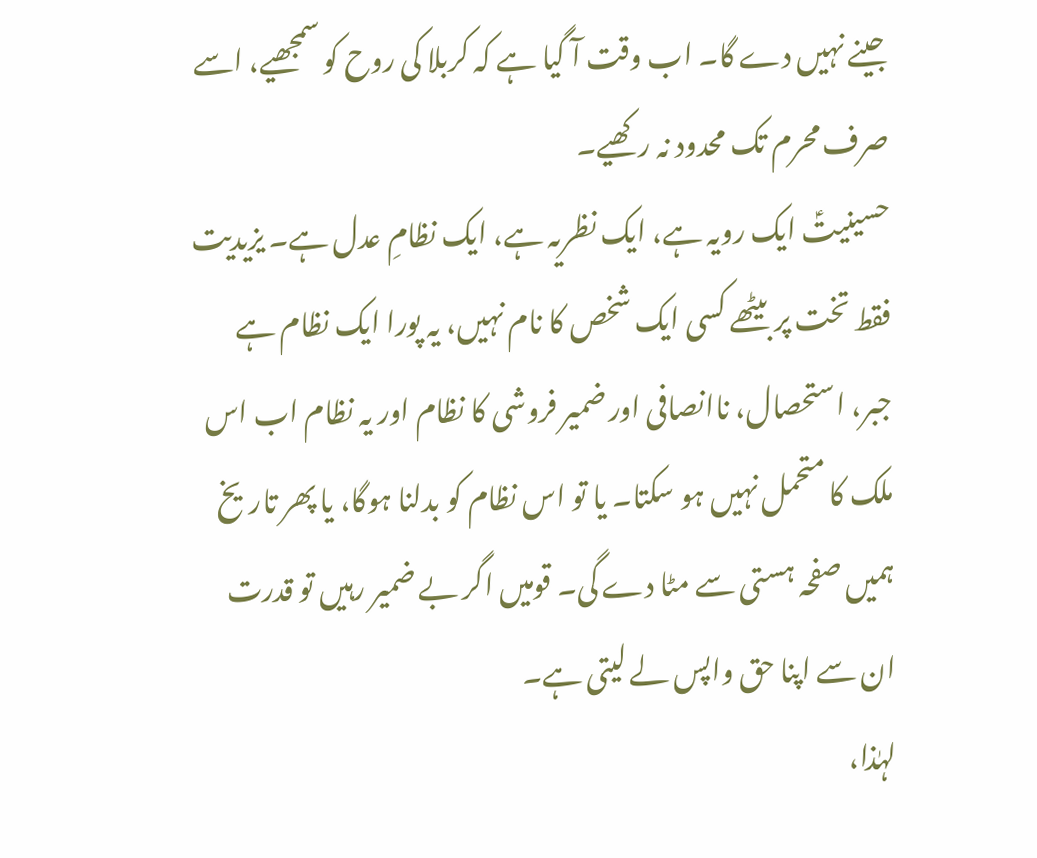جینے نہیں دے گا۔ اب وقت آ گیا ہے کہ کربلا کی روح کو سمجھیے، اسے صرف محرم تک محدود نہ رکھیے۔
حسینیتؑ ایک رویہ ہے، ایک نظریہ ہے، ایک نظامِ عدل ہے۔ یزیدیت فقط تخت پر بیٹھے کسی ایک شخص کا نام نہیں، یہ پورا ایک نظام ہے جبر، استحصال، ناانصافی اور ضمیر فروشی کا نظام اور یہ نظام اب اس ملک کا متحمل نہیں ہو سکتا۔ یا تو اس نظام کو بدلنا ہوگا، یا پھر تاریخ ہمیں صفحہ ہستی سے مٹا دے گی۔ قومیں اگر بے ضمیر رہیں تو قدرت ان سے اپنا حق واپس لے لیتی ہے۔
لہٰذا،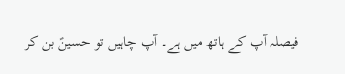فیصلہ آپ کے ہاتھ میں ہے۔ آپ چاہیں تو حسینؑ بن کر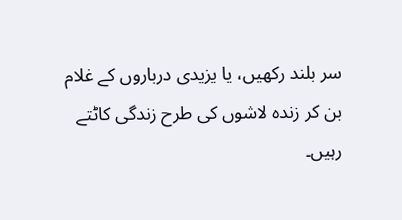سر بلند رکھیں، یا یزیدی درباروں کے غلام بن کر زندہ لاشوں کی طرح زندگی کاٹتے رہیں۔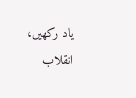یاد رکھیں، انقلاب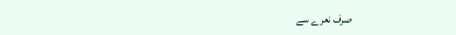صرف نعرے سے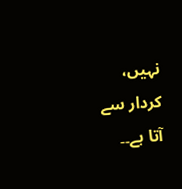نہیں، کردار سے آتا ہے۔۔